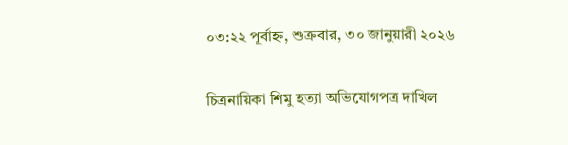০৩:২২ পূর্বাহ্ন, শুক্রবার, ৩০ জানুয়ারী ২০২৬

চিত্রনায়িকা শিমু হত্যা অভিযোগপত্র দাখিল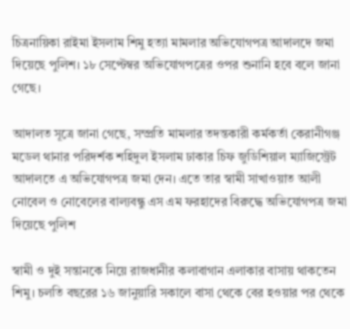চিত্রনায়িকা রাইমা ইসলাম শিমু হত্যা মামলার অভিযোগপত্র আদালদে জমা দিয়েছে পুলিশ। ১৮ সেপ্টেম্বর অভিযোগপত্রের ওপর শুনানি হবে বলে জানা গেছে।

আদালত সূত্রে জানা গেছে, সম্প্রতি মামলার তদন্তকারী কর্মকর্তা কেরানীগঞ্জ মডেল থানার পরিদর্শক শহিদুল ইসলাম ঢাকার চিফ জুডিশিয়াল ম্যাজিস্ট্রেট আদালতে এ অভিযোগপত্র জমা দেন। এতে তার স্বামী সাখাওয়াত আলী নোবেল ও নোবেলের বাল্যবন্ধু এস এম ফরহাদের বিরুদ্ধে অভিযোগপত্র জমা দিয়েছে পুলিশ

স্বামী ও দুই সন্তানকে নিয়ে রাজধানীর কলাবাগান এলাকার বাসায় থাকতেন শিমু। চলতি বছরের ১৬ জানুয়ারি সকালে বাসা থেকে বের হওয়ার পর থেকে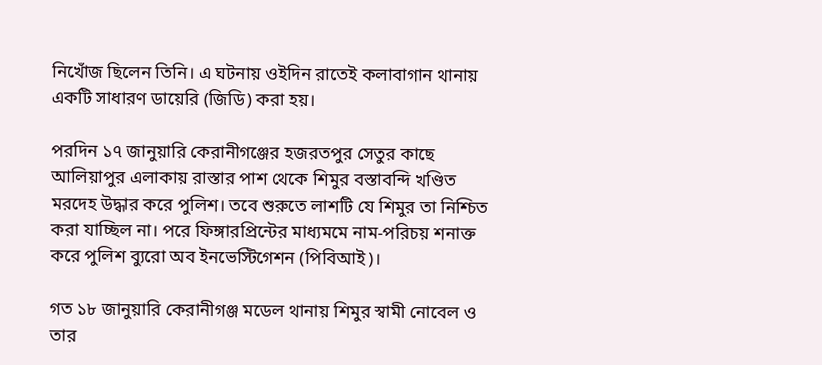নিখোঁজ ছিলেন তিনি। এ ঘটনায় ওইদিন রাতেই কলাবাগান থানায় একটি সাধারণ ডায়েরি (জিডি) করা হয়।

পরদিন ১৭ জানুয়ারি কেরানীগঞ্জের হজরতপুর সেতুর কাছে আলিয়াপুর এলাকায় রাস্তার পাশ থেকে শিমুর বস্তাবন্দি খণ্ডিত মরদেহ উদ্ধার করে পুলিশ। তবে শুরুতে লাশটি যে শিমুর তা নিশ্চিত করা যাচ্ছিল না। পরে ফিঙ্গারপ্রিন্টের মাধ্যমমে নাম-পরিচয় শনাক্ত করে পুলিশ ব্যুরো অব ইনভেস্টিগেশন (পিবিআই)।

গত ১৮ জানুয়ারি কেরানীগঞ্জ মডেল থানায় শিমুর স্বামী নোবেল ও তার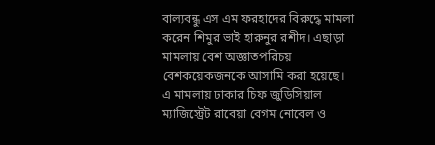বাল্যবন্ধু এস এম ফরহাদের বিরুদ্ধে মামলা করেন শিমুর ভাই হারুনুর রশীদ। এছাড়া মামলায় বেশ অজ্ঞাতপরিচয় বেশকয়েকজনকে আসামি করা হয়েছে।
এ মামলায় ঢাকার চিফ জুডিসিয়াল ম্যাজিস্ট্রেট রাবেয়া বেগম নোবেল ও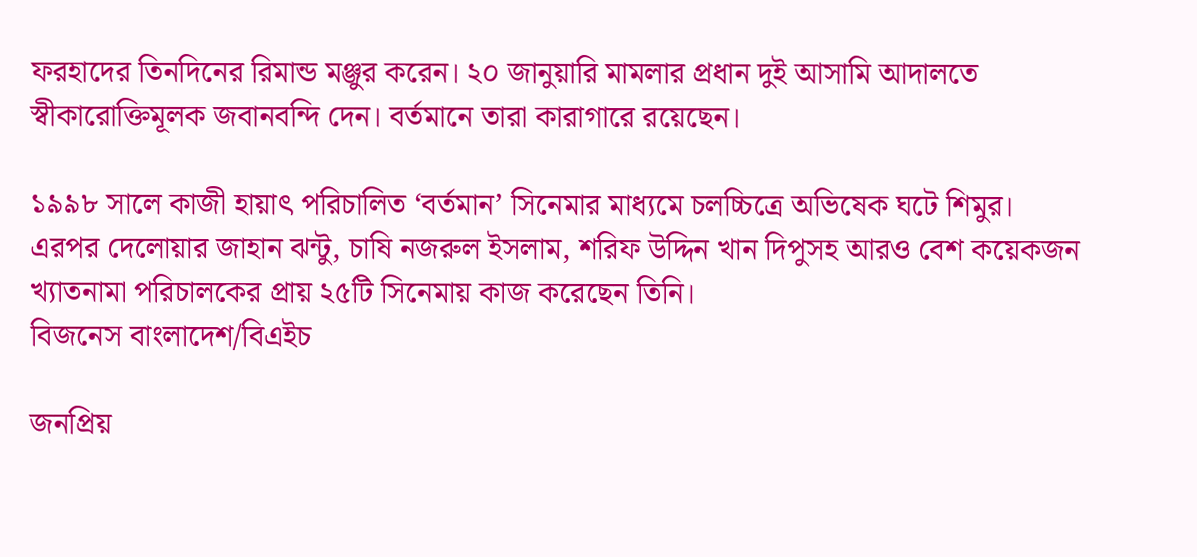ফরহাদের তিনদিনের রিমান্ড মঞ্জুর করেন। ২০ জানুয়ারি মামলার প্রধান দুই আসামি আদালতে স্বীকারোক্তিমূলক জবানবন্দি দেন। বর্তমানে তারা কারাগারে রয়েছেন।

১৯৯৮ সালে কাজী হায়াৎ পরিচালিত ‘বর্তমান’ সিনেমার মাধ্যমে চলচ্চিত্রে অভিষেক ঘটে শিমুর। এরপর দেলোয়ার জাহান ঝন্টু, চাষি নজরুল ইসলাম, শরিফ উদ্দিন খান দিপুসহ আরও বেশ কয়েকজন খ্যাতনামা পরিচালকের প্রায় ২৫টি সিনেমায় কাজ করেছেন তিনি।
বিজনেস বাংলাদেশ/বিএইচ

জনপ্রিয়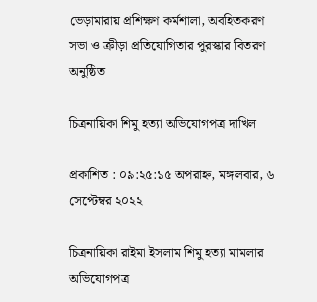ভেড়ামারায় প্রশিক্ষণ কর্মশালা, অবহিতকরণ সভা ও ক্রীড়া প্রতিযোগিতার পুরস্কার বিতরণ অনুষ্ঠিত

চিত্রনায়িকা শিমু হত্যা অভিযোগপত্র দাখিল

প্রকাশিত : ০৯:২৫:১৫ অপরাহ্ন, মঙ্গলবার, ৬ সেপ্টেম্বর ২০২২

চিত্রনায়িকা রাইমা ইসলাম শিমু হত্যা মামলার অভিযোগপত্র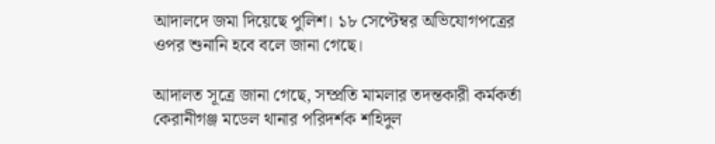আদালদে জমা দিয়েছে পুলিশ। ১৮ সেপ্টেম্বর অভিযোগপত্রের ওপর শুনানি হবে বলে জানা গেছে।

আদালত সূত্রে জানা গেছে, সম্প্রতি মামলার তদন্তকারী কর্মকর্তা কেরানীগঞ্জ মডেল থানার পরিদর্শক শহিদুল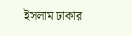ইসলাম ঢাকার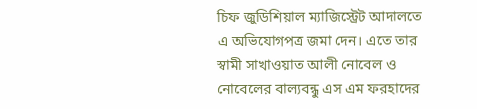চিফ জুডিশিয়াল ম্যাজিস্ট্রেট আদালতে এ অভিযোগপত্র জমা দেন। এতে তার স্বামী সাখাওয়াত আলী নোবেল ও নোবেলের বাল্যবন্ধু এস এম ফরহাদের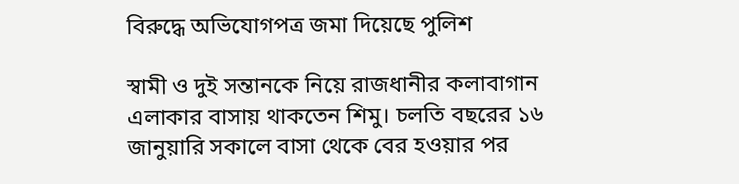বিরুদ্ধে অভিযোগপত্র জমা দিয়েছে পুলিশ

স্বামী ও দুই সন্তানকে নিয়ে রাজধানীর কলাবাগান এলাকার বাসায় থাকতেন শিমু। চলতি বছরের ১৬ জানুয়ারি সকালে বাসা থেকে বের হওয়ার পর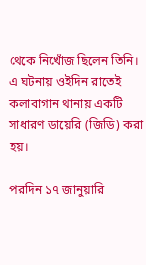থেকে নিখোঁজ ছিলেন তিনি। এ ঘটনায় ওইদিন রাতেই কলাবাগান থানায় একটি সাধারণ ডায়েরি (জিডি) করা হয়।

পরদিন ১৭ জানুয়ারি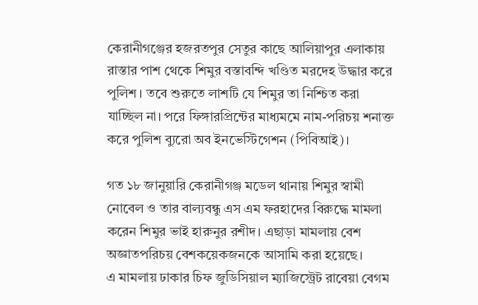কেরানীগঞ্জের হজরতপুর সেতুর কাছে আলিয়াপুর এলাকায় রাস্তার পাশ থেকে শিমুর বস্তাবন্দি খণ্ডিত মরদেহ উদ্ধার করে পুলিশ। তবে শুরুতে লাশটি যে শিমুর তা নিশ্চিত করা যাচ্ছিল না। পরে ফিঙ্গারপ্রিন্টের মাধ্যমমে নাম-পরিচয় শনাক্ত করে পুলিশ ব্যুরো অব ইনভেস্টিগেশন (পিবিআই)।

গত ১৮ জানুয়ারি কেরানীগঞ্জ মডেল থানায় শিমুর স্বামী নোবেল ও তার বাল্যবন্ধু এস এম ফরহাদের বিরুদ্ধে মামলা করেন শিমুর ভাই হারুনুর রশীদ। এছাড়া মামলায় বেশ অজ্ঞাতপরিচয় বেশকয়েকজনকে আসামি করা হয়েছে।
এ মামলায় ঢাকার চিফ জুডিসিয়াল ম্যাজিস্ট্রেট রাবেয়া বেগম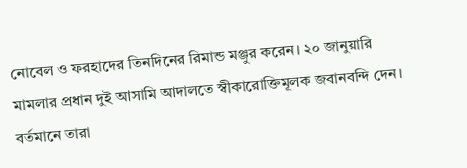নোবেল ও ফরহাদের তিনদিনের রিমান্ড মঞ্জুর করেন। ২০ জানুয়ারি মামলার প্রধান দুই আসামি আদালতে স্বীকারোক্তিমূলক জবানবন্দি দেন। বর্তমানে তারা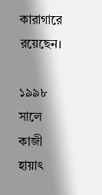কারাগারে রয়েছেন।

১৯৯৮ সালে কাজী হায়াৎ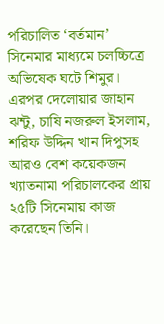পরিচালিত ‘বর্তমান’ সিনেমার মাধ্যমে চলচ্চিত্রে অভিষেক ঘটে শিমুর। এরপর দেলোয়ার জাহান ঝন্টু, চাষি নজরুল ইসলাম, শরিফ উদ্দিন খান দিপুসহ আরও বেশ কয়েকজন খ্যাতনামা পরিচালকের প্রায় ২৫টি সিনেমায় কাজ করেছেন তিনি।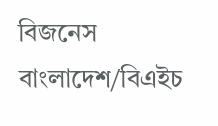বিজনেস বাংলাদেশ/বিএইচ